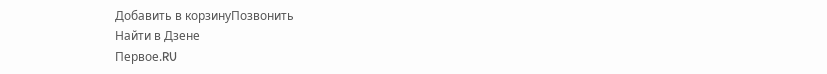Добавить в корзинуПозвонить
Найти в Дзене
Первое.RU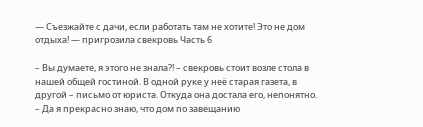— Съезжайте с дачи, если работать там не хотите! Это не дом отдыха! — пригрозила свекровь Часть 6

– Вы думаете, я этого не знала?! – свекровь стоит возле стола в нашей общей гостиной. В одной руке у неё старая газета, в другой – письмо от юриста. Откуда она достала его, непонятно. – Да я прекрасно знаю, что дом по завещанию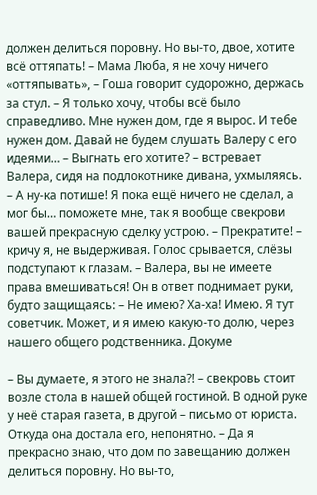должен делиться поровну. Но вы-то, двое, хотите всё оттяпать! – Мама Люба, я не хочу ничего «оттяпывать», – Гоша говорит судорожно, держась за стул. – Я только хочу, чтобы всё было справедливо. Мне нужен дом, где я вырос. И тебе нужен дом. Давай не будем слушать Валеру с его идеями… – Выгнать его хотите? – встревает Валера, сидя на подлокотнике дивана, ухмыляясь. – А ну-ка потише! Я пока ещё ничего не сделал, а мог бы… поможете мне, так я вообще свекрови вашей прекрасную сделку устрою. – Прекратите! – кричу я, не выдерживая. Голос срывается, слёзы подступают к глазам. – Валера, вы не имеете права вмешиваться! Он в ответ поднимает руки, будто защищаясь: – Не имею? Ха-ха! Имею. Я тут советчик. Может, и я имею какую-то долю, через нашего общего родственника. Докуме

– Вы думаете, я этого не знала?! – свекровь стоит возле стола в нашей общей гостиной. В одной руке у неё старая газета, в другой – письмо от юриста. Откуда она достала его, непонятно. – Да я прекрасно знаю, что дом по завещанию должен делиться поровну. Но вы-то,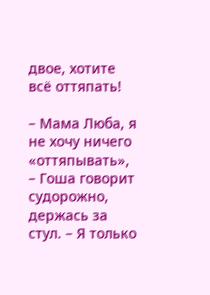двое, хотите всё оттяпать!

– Мама Люба, я не хочу ничего «оттяпывать», – Гоша говорит судорожно, держась за стул. – Я только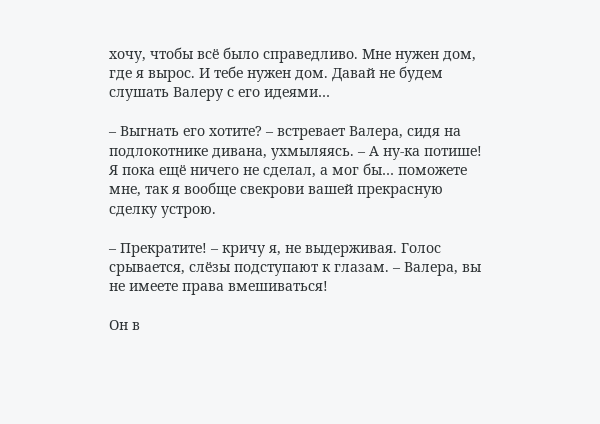хочу, чтобы всё было справедливо. Мне нужен дом, где я вырос. И тебе нужен дом. Давай не будем слушать Валеру с его идеями…

– Выгнать его хотите? – встревает Валера, сидя на подлокотнике дивана, ухмыляясь. – А ну-ка потише! Я пока ещё ничего не сделал, а мог бы… поможете мне, так я вообще свекрови вашей прекрасную сделку устрою.

– Прекратите! – кричу я, не выдерживая. Голос срывается, слёзы подступают к глазам. – Валера, вы не имеете права вмешиваться!

Он в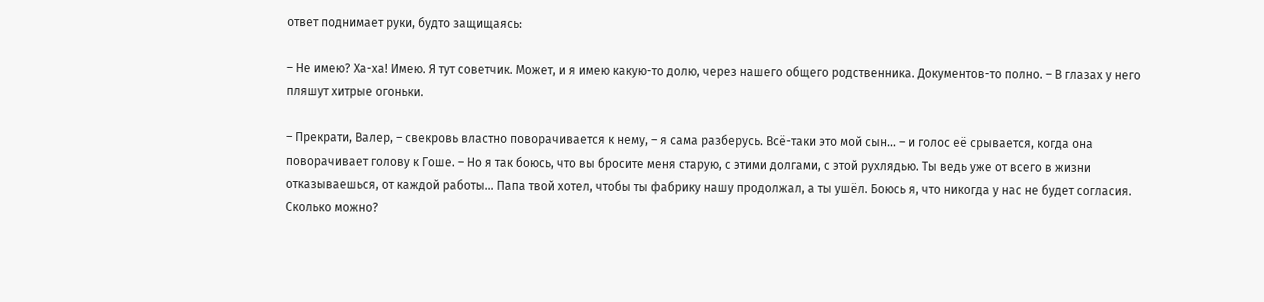ответ поднимает руки, будто защищаясь:

– Не имею? Ха-ха! Имею. Я тут советчик. Может, и я имею какую-то долю, через нашего общего родственника. Документов-то полно. – В глазах у него пляшут хитрые огоньки.

– Прекрати, Валер, – свекровь властно поворачивается к нему, – я сама разберусь. Всё-таки это мой сын… – и голос её срывается, когда она поворачивает голову к Гоше. – Но я так боюсь, что вы бросите меня старую, с этими долгами, с этой рухлядью. Ты ведь уже от всего в жизни отказываешься, от каждой работы… Папа твой хотел, чтобы ты фабрику нашу продолжал, а ты ушёл. Боюсь я, что никогда у нас не будет согласия. Сколько можно?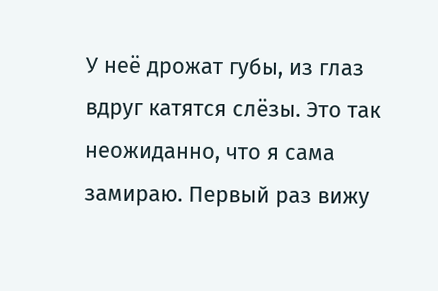У неё дрожат губы, из глаз вдруг катятся слёзы. Это так неожиданно, что я сама замираю. Первый раз вижу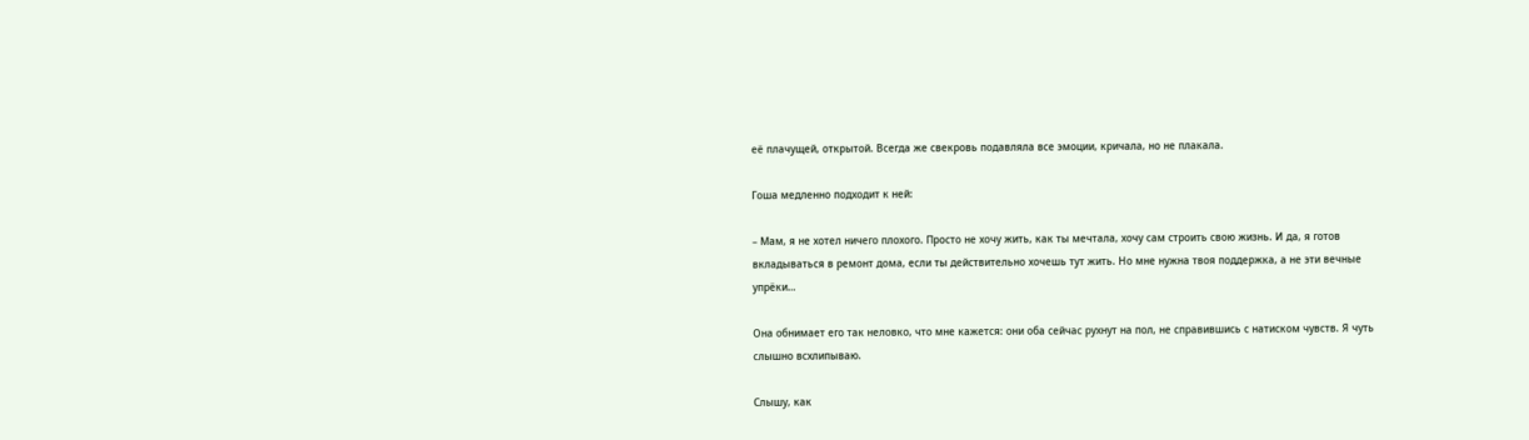её плачущей, открытой. Всегда же свекровь подавляла все эмоции, кричала, но не плакала.

Гоша медленно подходит к ней:

– Мам, я не хотел ничего плохого. Просто не хочу жить, как ты мечтала, хочу сам строить свою жизнь. И да, я готов вкладываться в ремонт дома, если ты действительно хочешь тут жить. Но мне нужна твоя поддержка, а не эти вечные упрёки…

Она обнимает его так неловко, что мне кажется: они оба сейчас рухнут на пол, не справившись с натиском чувств. Я чуть слышно всхлипываю.

Слышу, как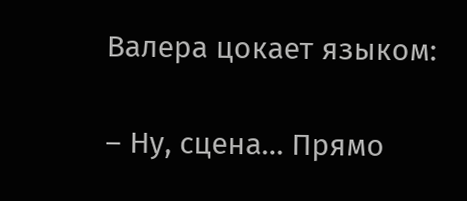Валера цокает языком:

– Ну, сцена… Прямо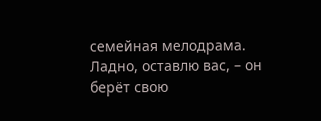семейная мелодрама. Ладно, оставлю вас, – он берёт свою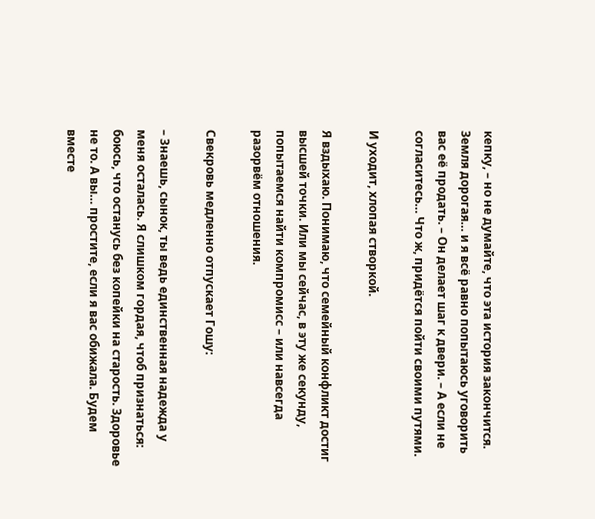кепку, – но не думайте, что эта история закончится. Земля дорогая… и я всё равно попытаюсь уговорить вас её продать. – Он делает шаг к двери. – А если не согласитесь… Что ж, придётся пойти своими путями.

И уходит, хлопая створкой.

Я вздыхаю. Понимаю, что семейный конфликт достиг высшей точки. Или мы сейчас, в эту же секунду, попытаемся найти компромисс – или навсегда разорвём отношения.

Свекровь медленно отпускает Гошу:

– Знаешь, сынок, ты ведь единственная надежда у меня осталась. Я слишком гордая, чтоб признаться: боюсь, что останусь без копейки на старость. Здоровье не то. А вы… простите, если я вас обижала. Будем вместе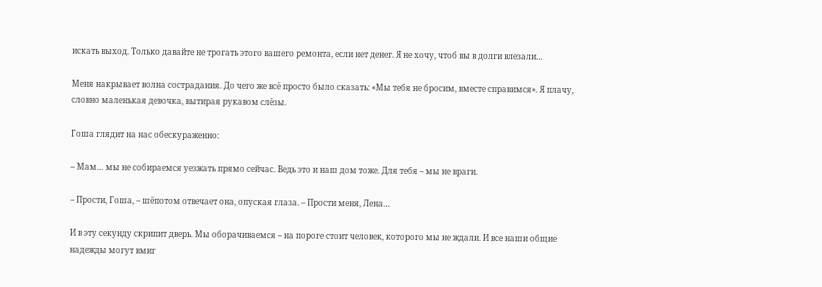искать выход. Только давайте не трогать этого вашего ремонта, если нет денег. Я не хочу, чтоб вы в долги влезали…

Меня накрывает волна сострадания. До чего же всё просто было сказать: «Мы тебя не бросим, вместе справимся». Я плачу, словно маленькая девочка, вытирая рукавом слёзы.

Гоша глядит на нас обескураженно:

– Мам… мы не собираемся уезжать прямо сейчас. Ведь это и наш дом тоже. Для тебя – мы не враги.

– Прости, Гоша, – шёпотом отвечает она, опуская глаза. – Прости меня, Лена…

И в эту секунду скрипит дверь. Мы оборачиваемся – на пороге стоит человек, которого мы не ждали. И все наши общие надежды могут вмиг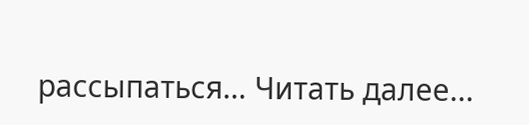рассыпаться… Читать далее...